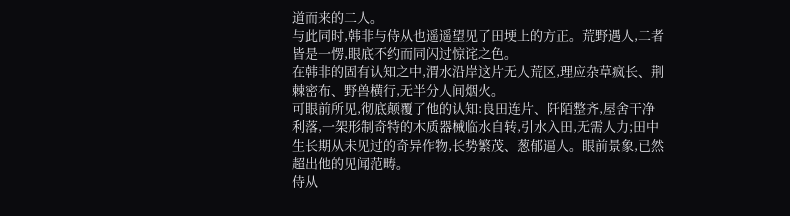道而来的二人。
与此同时,韩非与侍从也遥遥望见了田埂上的方正。荒野遇人,二者皆是一愣,眼底不约而同闪过惊诧之色。
在韩非的固有认知之中,渭水沿岸这片无人荒区,理应杂草疯长、荆棘密布、野兽横行,无半分人间烟火。
可眼前所见,彻底颠覆了他的认知:良田连片、阡陌整齐,屋舍干净利落,一架形制奇特的木质器械临水自转,引水入田,无需人力;田中生长期从未见过的奇异作物,长势繁茂、葱郁逼人。眼前景象,已然超出他的见闻范畴。
侍从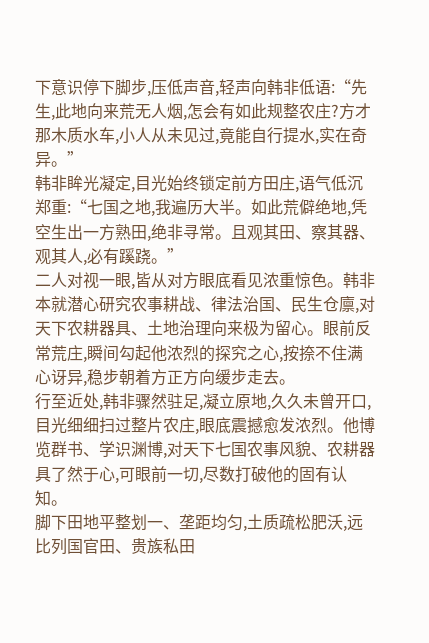下意识停下脚步,压低声音,轻声向韩非低语:“先生,此地向来荒无人烟,怎会有如此规整农庄?方才那木质水车,小人从未见过,竟能自行提水,实在奇异。”
韩非眸光凝定,目光始终锁定前方田庄,语气低沉郑重:“七国之地,我遍历大半。如此荒僻绝地,凭空生出一方熟田,绝非寻常。且观其田、察其器、观其人,必有蹊跷。”
二人对视一眼,皆从对方眼底看见浓重惊色。韩非本就潜心研究农事耕战、律法治国、民生仓廪,对天下农耕器具、土地治理向来极为留心。眼前反常荒庄,瞬间勾起他浓烈的探究之心,按捺不住满心讶异,稳步朝着方正方向缓步走去。
行至近处,韩非骤然驻足,凝立原地,久久未曾开口,目光细细扫过整片农庄,眼底震撼愈发浓烈。他博览群书、学识渊博,对天下七国农事风貌、农耕器具了然于心,可眼前一切,尽数打破他的固有认知。
脚下田地平整划一、垄距均匀,土质疏松肥沃,远比列国官田、贵族私田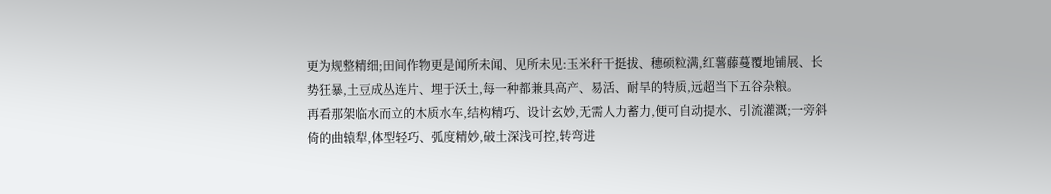更为规整精细;田间作物更是闻所未闻、见所未见:玉米秆干挺拔、穗硕粒满,红薯藤蔓覆地铺展、长势狂暴,土豆成丛连片、埋于沃土,每一种都兼具高产、易活、耐旱的特质,远超当下五谷杂粮。
再看那架临水而立的木质水车,结构精巧、设计玄妙,无需人力蓄力,便可自动提水、引流灌溉;一旁斜倚的曲辕犁,体型轻巧、弧度精妙,破土深浅可控,转弯进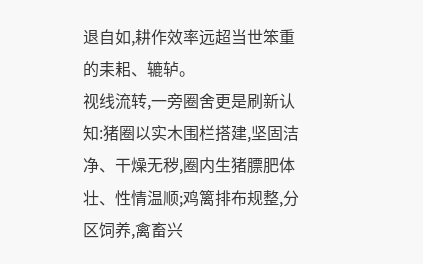退自如,耕作效率远超当世笨重的耒耜、辘轳。
视线流转,一旁圈舍更是刷新认知:猪圈以实木围栏搭建,坚固洁净、干燥无秽,圈内生猪膘肥体壮、性情温顺;鸡篱排布规整,分区饲养,禽畜兴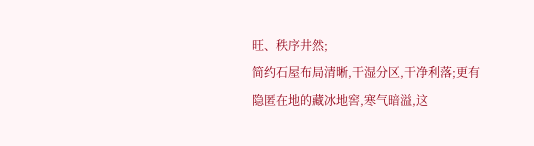旺、秩序井然;
简约石屋布局清晰,干湿分区,干净利落;更有隐匿在地的藏冰地窖,寒气暗溢,这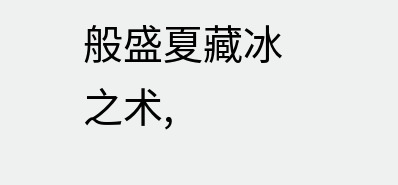般盛夏藏冰之术,